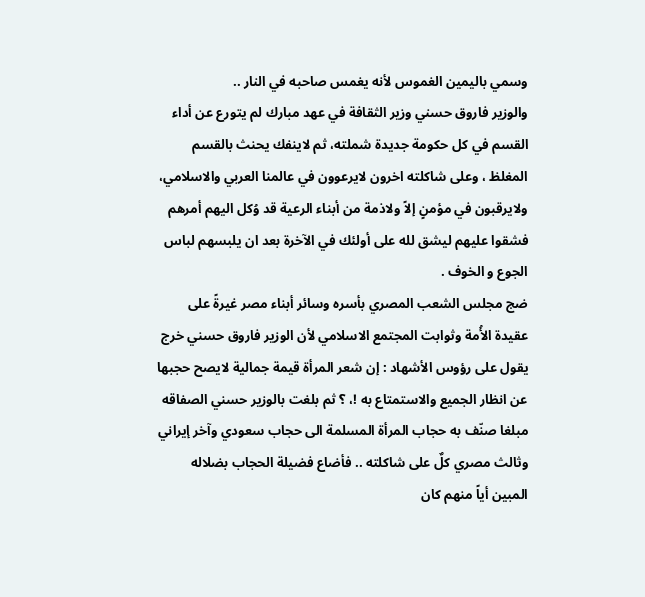وسمي باليمين الغموس لأنه يغمس صاحبه في النار ..
والوزير فاروق حسني وزير الثقافة في عهد مبارك لم يتورع عن أداء القسم في كل حكومة جديدة شملته، ثم لاينفك يحنث بالقسم المغلظ ، وعلى شاكلته اخرون لايرعوون في عالمنا العربي والاسلامي، ولايرقبون في مؤمنٍ إلاً ولاذمة من أبناء الرعية قد وُكل اليهم أمرهم فشقوا عليهم ليشق لله على أولئك في الآخرة بعد ان يلبسهم لباس الجوع و الخوف .
ضج مجلس الشعب المصري بأسره وسائر أبناء مصر غيرةً على عقيدة الأُمة وثوابت المجتمع الاسلامي لأن الوزير فاروق حسني خرج يقول على رؤوس الأشهاد : إن شعر المرأة قيمة جمالية لايصح حجبها عن انظار الجميع والاستمتاع به !، ؟ ثم بلغت بالوزير حسني الصفاقه مبلغا صنّف به حجاب المرأة المسلمة الى حجاب سعودي وآخر إيراني وثالث مصري كلٌ على شاكلته .. فأضاع فضيلة الحجاب بضلاله المبين أياً منهم كان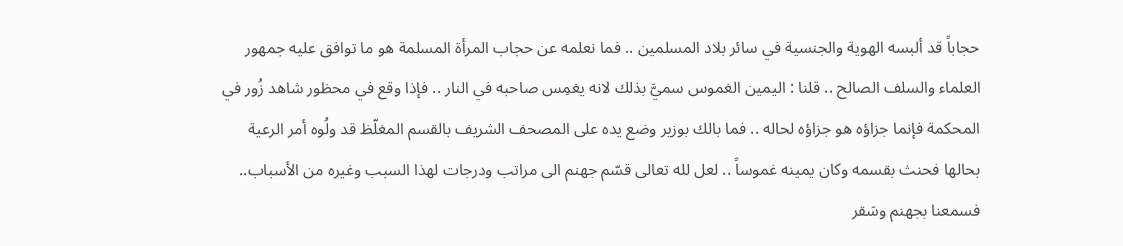حجاباً قد ألبسه الهوية والجنسية في سائر بلاد المسلمين .. فما نعلمه عن حجاب المرأة المسلمة هو ما توافق عليه جمهور العلماء والسلف الصالح .. قلنا : اليمين الغموس سميَّ بذلك لانه يغمِس صاحبه في النار .. فإذا وقع في محظور شاهد زُور في المحكمة فإنما جزاؤه هو جزاؤه لحاله .. فما بالك بوزير وضع يده على المصحف الشريف بالقسم المغلّظ قد ولُوه أمر الرعية بحالها فحنث بقسمه وكان يمينه غموساً .. لعل لله تعالى قسّم جهنم الى مراتب ودرجات لهذا السبب وغيره من الأسباب.. فسمعنا بجهنم وسَقر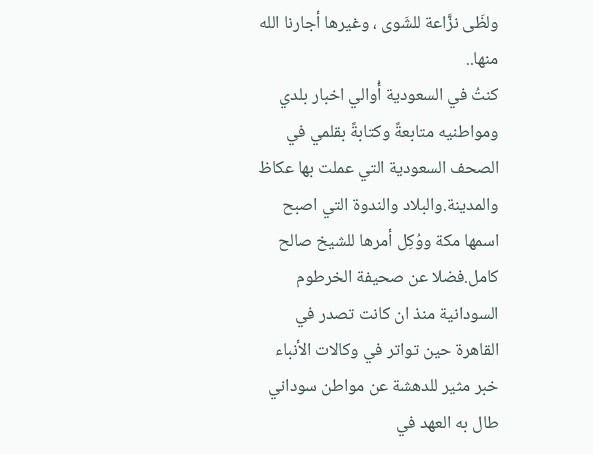ولظَى نزَّاعة للشَوى ، وغيرها أجارنا الله منها..
كنتُ في السعودية أُوالي اخبار بلدي ومواطنيه متابعةً وكتابةً بقلمي في الصحف السعودية التي عملت بها عكاظ والمدينة.والبلاد والندوة التي اصبح اسمها مكة ووُكِل أمرها للشيخ صالح كامل.فضلا عن صحيفة الخرطوم السودانية منذ ان كانت تصدر في القاهرة حين تواتر في وكالات الأنباء خبر مثير للدهشة عن مواطن سوداني طال به العهد في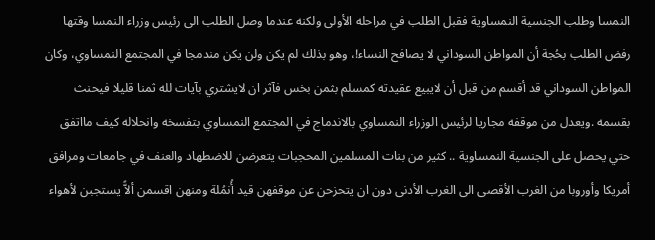النمسا وطلب الجنسية النمساوية فقبل الطلب في مراحله الأولى ولكنه عندما وصل الطلب الى رئيس وزراء النمسا وقتها رفض الطلب بحُجة أن المواطن السوداني لا يصافح النساء!، وهو بذلك لم يكن ولن يكن مندمجا في المجتمع النمساوي، وكان المواطن السوداني قد أقسم من قبل أن لايبيع عقيدته كمسلم بثمن بخس فآثر ان لايشتري بآيات لله ثمنا قليلا فيحنث بقسمه .ويعدل من موقفه مجاريا لرئيس الوزراء النمساوي بالاندماج في المجتمع النمساوي بتفسخه وانحلاله كيف مااتفق حتي يحصل على الجنسية النمساوية .. كثير من بنات المسلمين المحجبات يتعرضن للاضطهاد والعنف في جامعات ومرافق أمريكا وأوروبا من الغرب الأقصى الى الغرب الأدنى دون ان يتحزحن عن موقفهن قيد أُنمُلة ومنهن اقسمن ألاًّ يستجبن لأهواء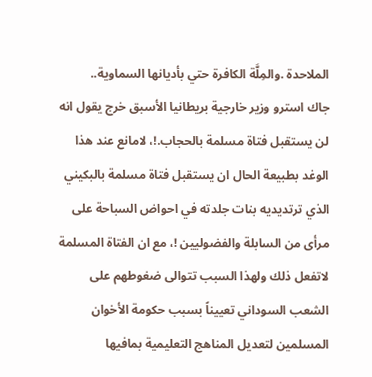الملاحدة .والمِلَّة الكافرة حتي بأديانها السماوية..
جاك استرو وزير خارجية بريطانيا الأسبق خرج يقول انه لن يستقبل فتاة مسلمة بالحجاب.!، لامانع عند هذا الوغد بطبيعة الحال ان يستقبل فتاة مسلمة بالبكيني الذي ترتديديه بنات جلدته في احواض السباحة على مرأى من السابلة والفضوليين !، مع ان الفتاة المسلمة لاتفعل ذلك ولهذا السبب تتوالى ضغوطهم على الشعب السوداني تعييناً بسبب حكومة الأخوان المسلمين لتعديل المناهج التعليمية بمافيها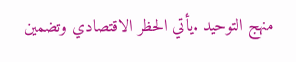منهج التوحيد .يأتي الحظر الاقتصادي وتضمين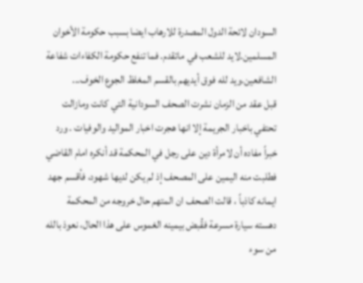السودان لائحة الدول المصدرة للارهاب ايضا بسبب حكومة الأخوان المسلمين.لايد للشعب في ماتقدم. فما تنفع حكومة الكفاءات شفاعة الشافعين.ويد لله فوق أيديهم بالقسم المغلظ الجوع الخوف...
قبل عقد من الزمان نشرت الصحف السودانية التي كانت ومازالت تحتفي باخبار الجريمة إلا انها هجرت اخبار المواليد والوفيات . ورد خبراً مفاده أن لامرأة دين على رجل في المحكمة قد أنكره امام القاضي فطلبت منه اليمين على المصحف إذ لم يكن لديها شهود، فأقسم جهد ايمانه كاذباً ، قالت الصحف ان المتهم حال خروجه من المحكمة دهسته سيارة مسرعة فقُبض بيمينه الغموس على هذا الحال، نعوذ بالله من سوء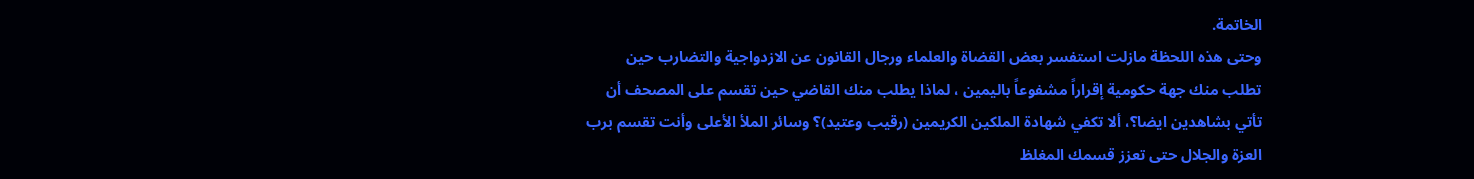الخاتمة.
وحتى هذه اللحظة مازلت استفسر بعض القضاة والعلماء ورجال القانون عن الازدواجية والتضارب حين تطلب منك جهة حكومية إقراراً مشفوعاً باليمين ، لماذا يطلب منك القاضي حين تقسم على المصحف أن تأتي بشاهدين ايضا؟، ألا تكفي شهادة الملكين الكريمين (رقيب وعتيد)؟ وسائر الملأ الأعلى وأنت تقسم برب العزة والجلال حتى تعزز قسمك المغلظ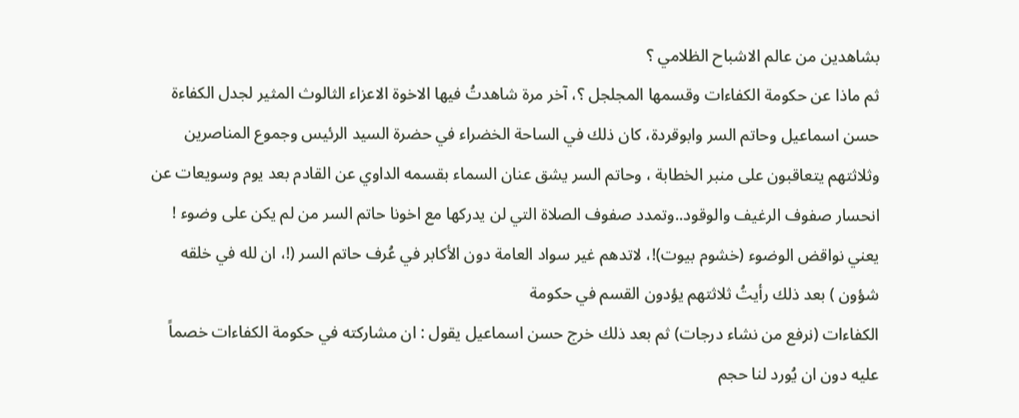بشاهدين من عالم الاشباح الظلامي ؟
ثم ماذا عن حكومة الكفاءات وقسمها المجلجل ؟، آخر مرة شاهدتُ فيها الاخوة الاعزاء الثالوث المثير لجدل الكفاءة حسن اسماعيل وحاتم السر وابوقردة، كان ذلك في الساحة الخضراء في حضرة السيد الرئيس وجموع المناصرين وثلاثتهم يتعاقبون على منبر الخطابة ، وحاتم السر يشق عنان السماء بقسمه الداوي عن القادم بعد يوم وسويعات عن انحسار صفوف الرغيف والوقود..وتمدد صفوف الصلاة التي لن يدركها مع اخونا حاتم السر من لم يكن على وضوء ! يعني نواقض الوضوء (خشوم بيوت)!، لاتدهم غير سواد العامة دون الأكابر في عُرف حاتم السر (!، ان لله في خلقه شؤون ) بعد ذلك رأيتُ ثلاثتهم يؤدون القسم في حكومة
الكفاءات (نرفع من نشاء درجات) ثم بعد ذلك خرج حسن اسماعيل يقول : ان مشاركته في حكومة الكفاءات خصماً عليه دون ان يُورد لنا حجم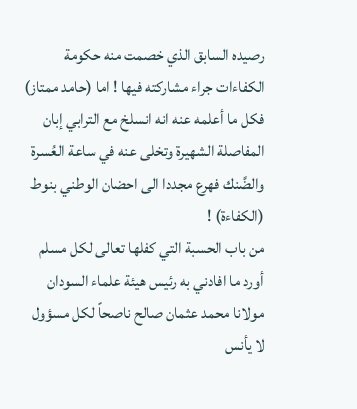رصيده السابق الذي خصمت منه حكومة الكفاءات جراء مشاركته فيها ! اما (حامد ممتاز) فكل ما أعلمه عنه انه انسلخ مع الترابي إبان المفاصلة الشهيرة وتخلى عنه في ساعة العُسرة والضَّنك فهرع مجددا الى احضان الوطني بنوط (الكفاءة) !
من باب الحسبة التي كفلها تعالى لكل مسلم أورد ما افادني به رئيس هيئة علماء السودان مولانا محمد عثمان صالح ناصحاً لكل مسؤول لا يأنس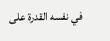في نفسه القدرة على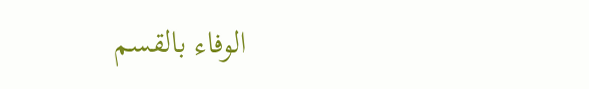الوفاء بالقسم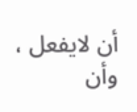أن لايفعل ، وأن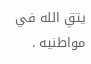يتقِ الله في مواطنيه .